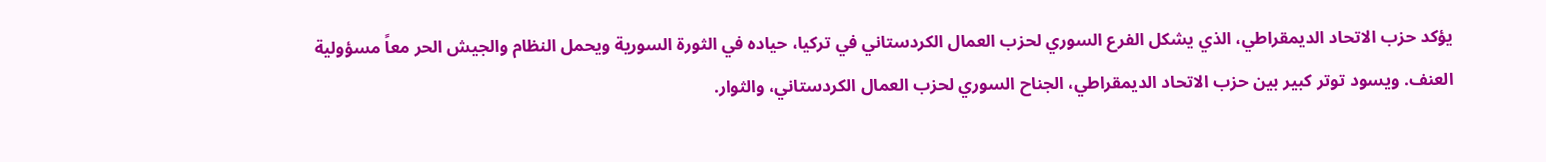يؤكد حزب الاتحاد الديمقراطي، الذي يشكل الفرع السوري لحزب العمال الكردستاني في تركيا، حياده في الثورة السورية ويحمل النظام والجيش الحر معاً مسؤولية العنف. ويسود توتر كبير بين حزب الاتحاد الديمقراطي، الجناح السوري لحزب العمال الكردستاني، والثوار.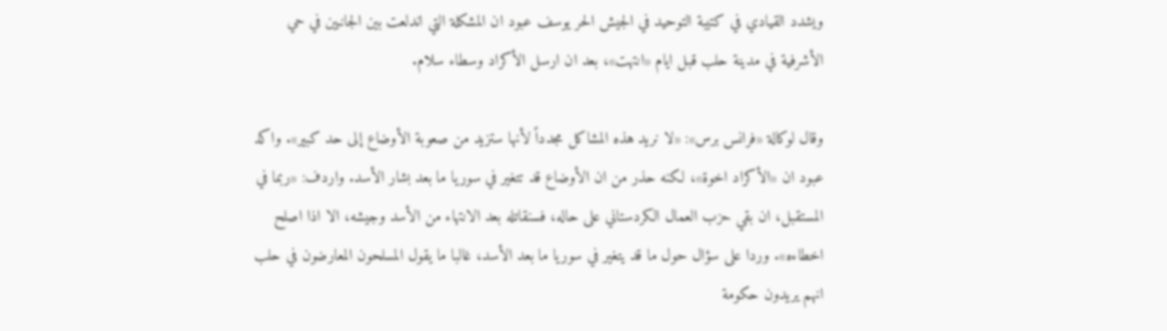ويشدد القيادي في كتيبة التوحيد في الجيش الحر يوسف عبود ان المشكلة التي اندلعت بين الجانبين في حي الأشرفية في مدينة حلب قبل ايام «انتهت»، بعد ان ارسل الأكراد وسطاء سلام.

وقال لوكالة «فرانس برس»: «لا نريد هذه المشاكل مجدداً لأنها ستزيد من صعوبة الأوضاع إلى حد كبير». واكد عبود ان «الأكراد اخوة»، لكنه حذر من ان الأوضاع قد تتغير في سوريا ما بعد بشار الأسد. واردف: «ربما في المستقبل، ان بقي حزب العمال الكردستاني على حاله، فسنقاتله بعد الانتهاء من الأسد وجيشه، الا اذا اصلح اخطاءه». وردا على سؤال حول ما قد يتغير في سوريا ما بعد الأسد، غالبا ما يقول المسلحون المعارضون في حلب انهم يريدون حكومة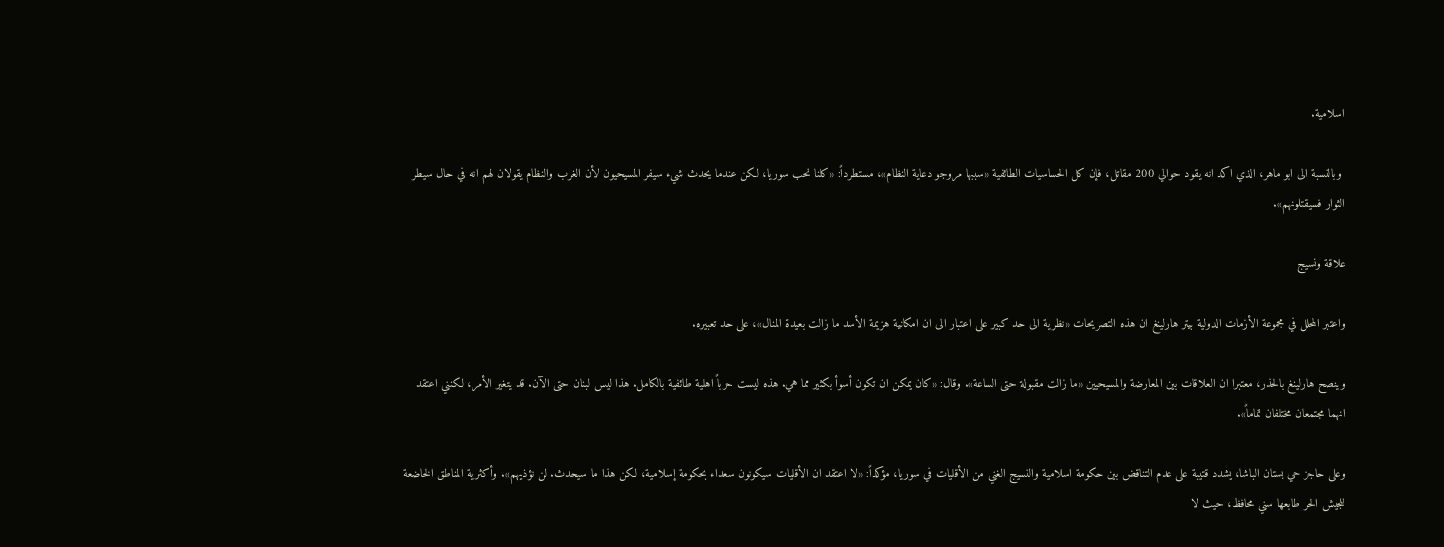اسلامية.

 وبالنسبة الى ابو ماهر، الذي اكد انه يقود حوالي 200 مقاتل، فإن كل الحساسيات الطائفية «سببها مروجو دعاية النظام»، مستطرداً: «كلنا نحب سوريا، لكن عندما يحدث شيء سيفر المسيحيون لأن الغرب والنظام يقولان لهم انه في حال سيطر الثوار فسيقتلونهم».

علاقة ونسيج

واعتبر المحلل في مجموعة الأزمات الدولية بيتر هارلينغ ان هذه التصريحات «نظرية الى حد كبير على اعتبار الى ان امكانية هزيمة الأسد ما زالت بعيدة المنال»، على حد تعبيره.

وينصح هارلينغ بالحذر، معتبرا ان العلاقات بين المعارضة والمسيحيين «ما زالت مقبولة حتى الساعة». وقال: «كان يمكن ان تكون أسوأ بكثير مما هي. هذه ليست حرباً اهلية طائفية بالكامل. هذا ليس لبنان حتى الآن. قد يتغير الأمر، لكنني اعتقد انهما مجتمعان مختلفان تماماً».

وعلى حاجز حي بستان الباشا، يشدد قتيبة على عدم التناقض بين حكومة اسلامية والنسيج الغني من الأقليات في سوريا، مؤكداً: «لا اعتقد ان الأقليات سيكونون سعداء بحكومة إسلامية، لكن هذا ما سيحدث. لن نؤذيهم». وأكثرية المناطق الخاضعة للجيش الحر طابعها سني محافظ، حيث لا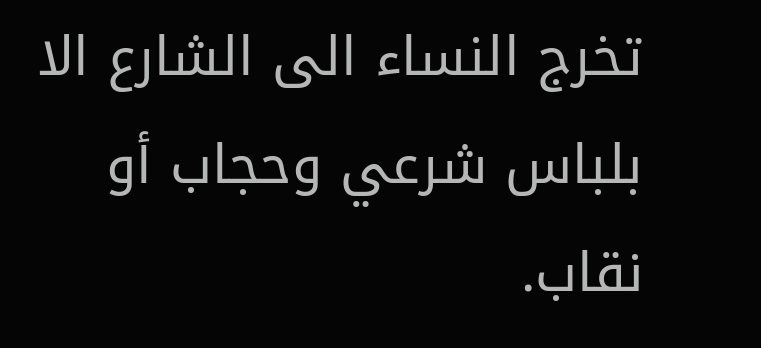تخرج النساء الى الشارع الا بلباس شرعي وحجاب أو نقاب.